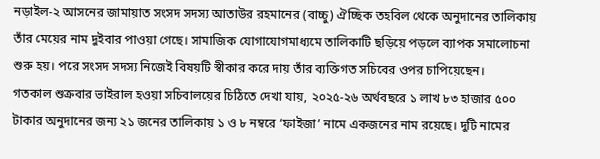নড়াইল-২ আসনের জামায়াত সংসদ সদস্য আতাউর রহমানের (বাচ্চু) ঐচ্ছিক তহবিল থেকে অনুদানের তালিকায় তাঁর মেয়ের নাম দুইবার পাওয়া গেছে। সামাজিক যোগাযোগমাধ্যমে তালিকাটি ছড়িয়ে পড়লে ব্যাপক সমালোচনা শুরু হয়। পরে সংসদ সদস্য নিজেই বিষয়টি স্বীকার করে দায় তাঁর ব্যক্তিগত সচিবের ওপর চাপিয়েছেন।
গতকাল শুক্রবার ভাইরাল হওয়া সচিবালয়ের চিঠিতে দেখা যায়, ২০২৫-২৬ অর্থবছরে ১ লাখ ৮৩ হাজার ৫০০ টাকার অনুদানের জন্য ২১ জনের তালিকায় ১ ও ৮ নম্বরে ‘ফাইজা’ নামে একজনের নাম রয়েছে। দুটি নামের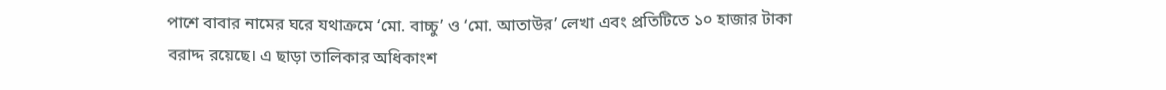পাশে বাবার নামের ঘরে যথাক্রমে ‘মো. বাচ্চু’ ও ‘মো. আতাউর’ লেখা এবং প্রতিটিতে ১০ হাজার টাকা বরাদ্দ রয়েছে। এ ছাড়া তালিকার অধিকাংশ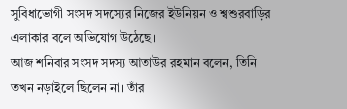সুবিধাভোগী সংসদ সদস্যের নিজের ইউনিয়ন ও শ্বশুরবাড়ির এলাকার বলে অভিযোগ উঠেছে।
আজ শনিবার সংসদ সদস্য আতাউর রহমান বলেন, তিনি তখন নড়াইলে ছিলেন না। তাঁর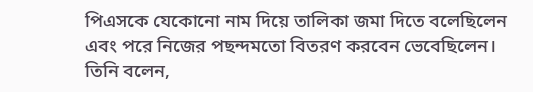পিএসকে যেকোনো নাম দিয়ে তালিকা জমা দিতে বলেছিলেন এবং পরে নিজের পছন্দমতো বিতরণ করবেন ভেবেছিলেন। তিনি বলেন,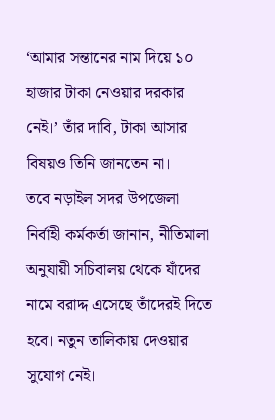‘আমার সন্তানের নাম দিয়ে ১০ হাজার টাকা নেওয়ার দরকার নেই।’ তাঁর দাবি, টাকা আসার বিষয়ও তিনি জানতেন না।
তবে নড়াইল সদর উপজেলা নির্বাহী কর্মকর্তা জানান, নীতিমালা অনুযায়ী সচিবালয় থেকে যাঁদের নামে বরাদ্দ এসেছে তাঁদেরই দিতে হবে। নতুন তালিকায় দেওয়ার সুযোগ নেই।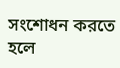সংশোধন করতে হলে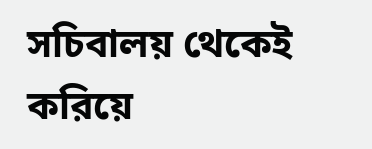সচিবালয় থেকেই করিয়ে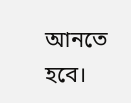আনতে হবে।